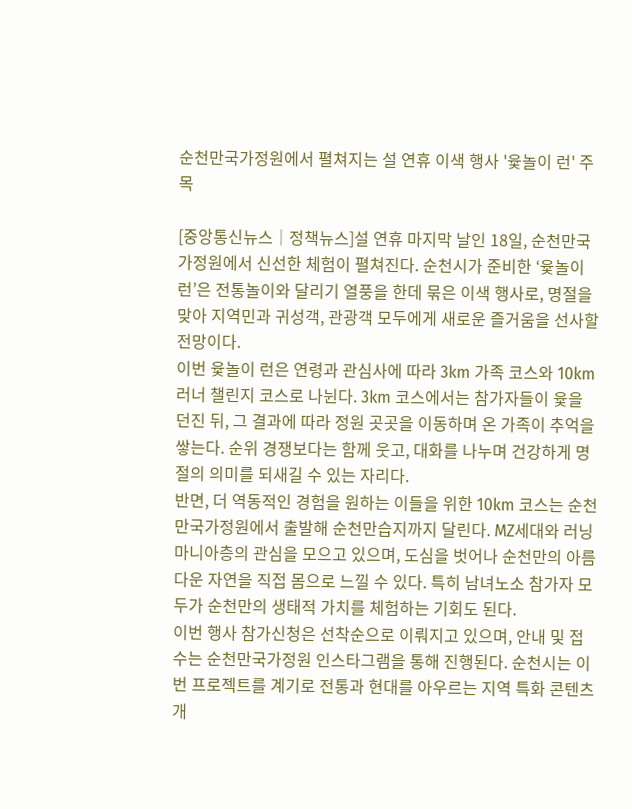순천만국가정원에서 펼쳐지는 설 연휴 이색 행사 '윷놀이 런' 주목

[중앙통신뉴스│정책뉴스]설 연휴 마지막 날인 18일, 순천만국가정원에서 신선한 체험이 펼쳐진다. 순천시가 준비한 ‘윷놀이 런’은 전통놀이와 달리기 열풍을 한데 묶은 이색 행사로, 명절을 맞아 지역민과 귀성객, 관광객 모두에게 새로운 즐거움을 선사할 전망이다.
이번 윷놀이 런은 연령과 관심사에 따라 3km 가족 코스와 10km 러너 챌린지 코스로 나뉜다. 3km 코스에서는 참가자들이 윷을 던진 뒤, 그 결과에 따라 정원 곳곳을 이동하며 온 가족이 추억을 쌓는다. 순위 경쟁보다는 함께 웃고, 대화를 나누며 건강하게 명절의 의미를 되새길 수 있는 자리다.
반면, 더 역동적인 경험을 원하는 이들을 위한 10km 코스는 순천만국가정원에서 출발해 순천만습지까지 달린다. MZ세대와 러닝 마니아층의 관심을 모으고 있으며, 도심을 벗어나 순천만의 아름다운 자연을 직접 몸으로 느낄 수 있다. 특히 남녀노소 참가자 모두가 순천만의 생태적 가치를 체험하는 기회도 된다.
이번 행사 참가신청은 선착순으로 이뤄지고 있으며, 안내 및 접수는 순천만국가정원 인스타그램을 통해 진행된다. 순천시는 이번 프로젝트를 계기로 전통과 현대를 아우르는 지역 특화 콘텐츠 개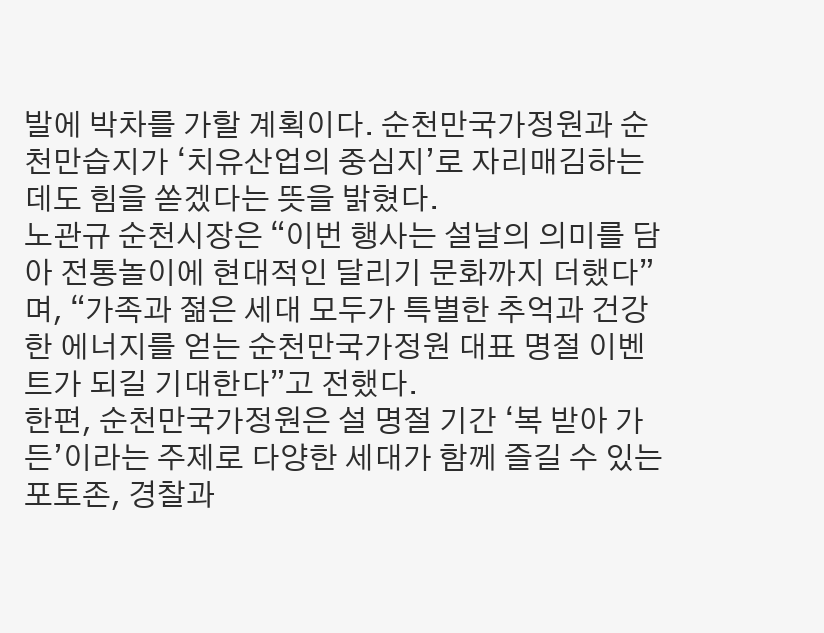발에 박차를 가할 계획이다. 순천만국가정원과 순천만습지가 ‘치유산업의 중심지’로 자리매김하는 데도 힘을 쏟겠다는 뜻을 밝혔다.
노관규 순천시장은 “이번 행사는 설날의 의미를 담아 전통놀이에 현대적인 달리기 문화까지 더했다”며, “가족과 젊은 세대 모두가 특별한 추억과 건강한 에너지를 얻는 순천만국가정원 대표 명절 이벤트가 되길 기대한다”고 전했다.
한편, 순천만국가정원은 설 명절 기간 ‘복 받아 가든’이라는 주제로 다양한 세대가 함께 즐길 수 있는 포토존, 경찰과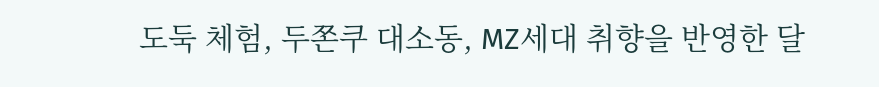도둑 체험, 두쫀쿠 대소동, MZ세대 취향을 반영한 달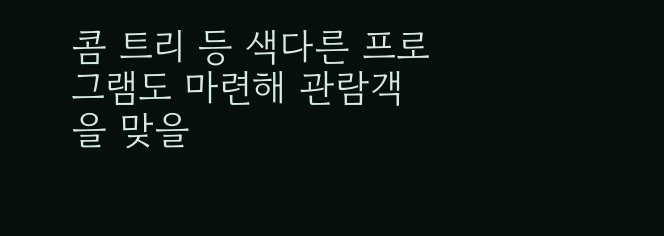콤 트리 등 색다른 프로그램도 마련해 관람객을 맞을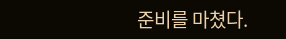준비를 마쳤다.